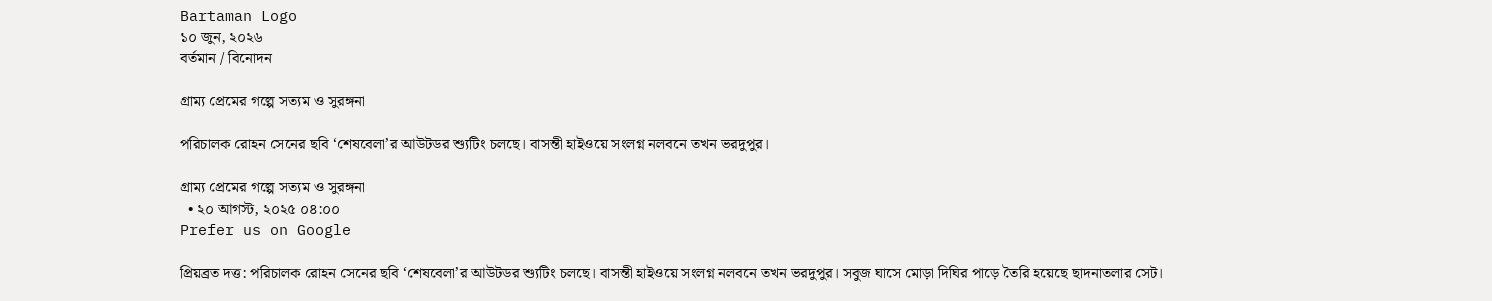Bartaman Logo
১০ জুন, ২০২৬
বর্তমান / বিনোদন

গ্রাম্য প্রেমের গল্পে সত্যম ও সুরঙ্গনা

পরিচালক রোহন সেনের ছবি ‘শেষবেলা’র আউটডর শ্যুটিং চলছে। বাসন্তী হাইওয়ে সংলগ্ন নলবনে তখন ভরদুপুর।

গ্রাম্য প্রেমের গল্পে সত্যম ও সুরঙ্গনা
  • ২০ আগস্ট, ২০২৫ ০৪:০০
Prefer us on Google

প্রিয়ব্রত দত্ত: পরিচালক রোহন সেনের ছবি ‘শেষবেলা’র আউটডর শ্যুটিং চলছে। বাসন্তী হাইওয়ে সংলগ্ন নলবনে তখন ভরদুপুর। সবুজ ঘাসে মোড়া দিঘির পাড়ে তৈরি হয়েছে ছাদনাতলার সেট।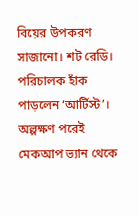বিয়ের উপকরণ সাজানো। শট রেডি। পরিচালক হাঁক পাড়লেন ‘আর্টিস্ট’। অল্পক্ষণ পরেই মেকআপ ভ্যান থেকে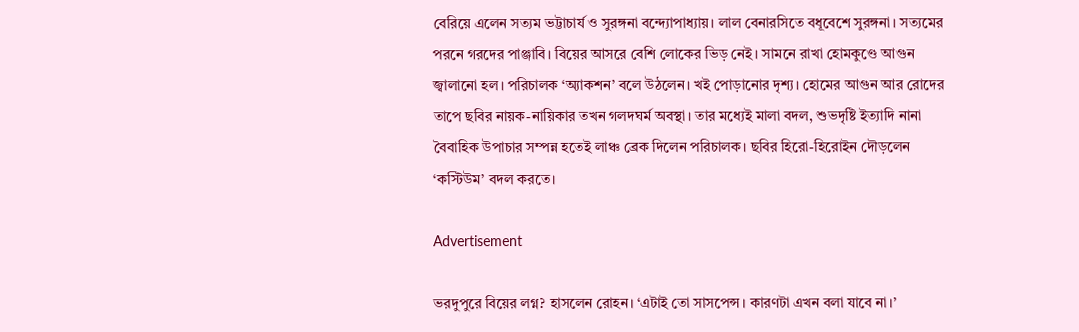বেরিয়ে এলেন সত্যম ভট্টাচাৰ্য ও সুরঙ্গনা বন্দ্যোপাধ্যায়। লাল বেনারসিতে বধূবেশে সুরঙ্গনা। সত্যমের পরনে গরদের পাঞ্জাবি। বিয়ের আসরে বেশি লোকের ভিড় নেই। সামনে রাখা হোমকুণ্ডে আগুন জ্বালানো হল। পরিচালক ‘অ্যাকশন’ বলে উঠলেন। খই পোড়ানোর দৃশ্য। হোমের আগুন আর রোদের তাপে ছবির নায়ক-নায়িকার তখন গলদঘর্ম অবস্থা। তার মধ্যেই মালা বদল, শুভদৃষ্টি ইত্যাদি নানা বৈবাহিক উপাচার সম্পন্ন হতেই লাঞ্চ ব্রেক দিলেন পরিচালক। ছবির হিরো-হিরোইন দৌড়লেন ‘কস্টিউম’ বদল করতে।

Advertisement

ভরদুপুরে বিয়ের লগ্ন? হাসলেন রোহন। ‘এটাই তো সাসপেন্স। কারণটা এখন বলা যাবে না।’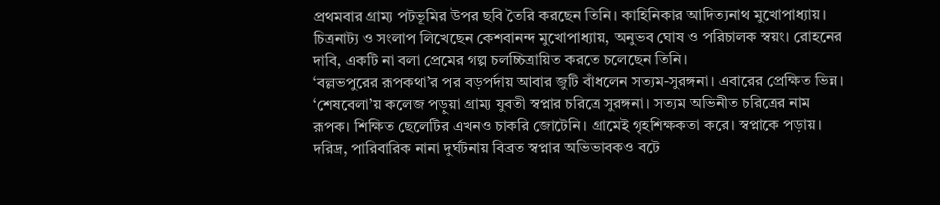প্রথমবার গ্রাম্য পটভূমির উপর ছবি তৈরি করছেন তিনি। কাহিনিকার আদিত্যনাথ মুখোপাধ্যায়। চিত্রনাট্য ও সংলাপ লিখেছেন কেশবানন্দ মুখোপাধ্যায়, অনুভব ঘোষ ও পরিচালক স্বয়ং। রোহনের দাবি, একটি না বলা প্রেমের গল্প চলচ্চিত্রায়িত করতে চলেছেন তিনি।
‘বল্লভপুরের রূপকথা’র পর বড়পর্দায় আবার জুটি বাঁধলেন সত্যম-সুরঙ্গনা। এবারের প্রেক্ষিত ভিন্ন। ‘শেষবেলা’য় কলেজ পড়ুয়া গ্রাম্য যুবতী স্বপ্নার চরিত্রে সুরঙ্গনা। সত্যম অভিনীত চরিত্রের নাম রূপক। শিক্ষিত ছেলেটির এখনও চাকরি জোটেনি। গ্রামেই গৃহশিক্ষকতা করে। স্বপ্নাকে পড়ায়। দরিদ্র, পারিবারিক নানা দুর্ঘটনায় বিব্রত স্বপ্নার অভিভাবকও বটে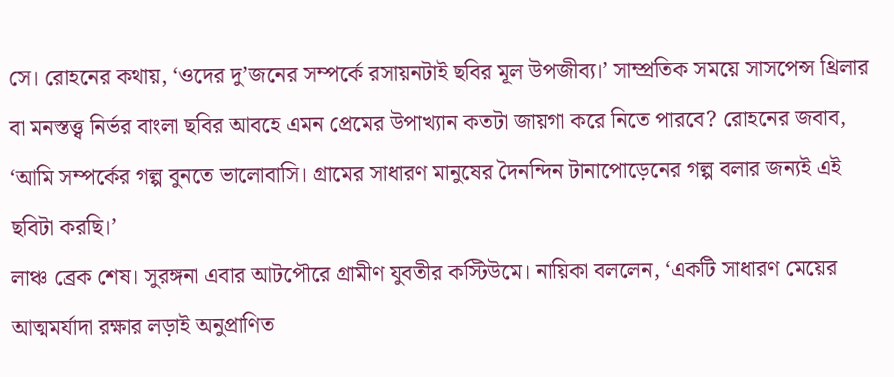সে। রোহনের কথায়, ‘ওদের দু’জনের সম্পর্কে রসায়নটাই ছবির মূল উপজীব্য।’ সাম্প্রতিক সময়ে সাসপেন্স থ্রিলার বা মনস্তত্ত্ব নির্ভর বাংলা ছবির আবহে এমন প্রেমের উপাখ্যান কতটা জায়গা করে নিতে পারবে? রোহনের জবাব, ‘আমি সম্পর্কের গল্প বুনতে ভালোবাসি। গ্রামের সাধারণ মানুষের দৈনন্দিন টানাপোড়েনের গল্প বলার জন্যই এই ছবিটা করছি।’
লাঞ্চ ব্রেক শেষ। সুরঙ্গনা এবার আটপৌরে গ্রামীণ যুবতীর কস্টিউমে। নায়িকা বললেন, ‘একটি সাধারণ মেয়ের আত্মমর্যাদা রক্ষার লড়াই অনুপ্রাণিত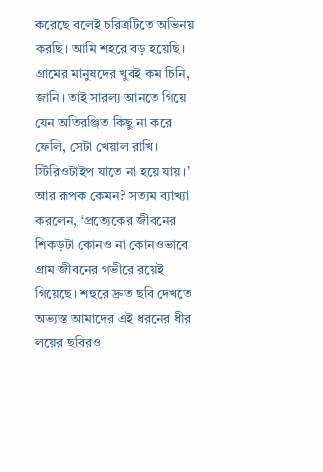করেছে বলেই চরিত্রটিতে অভিনয় করছি। আমি শহরে বড় হয়েছি। গ্রামের মানুষদের খুবই কম চিনি, জানি। তাই সারল্য আনতে গিয়ে যেন অতিরঞ্জিত কিছু না করে ফেলি, সেটা খেয়াল রাখি। স্টিরিওটাইপ যাতে না হয়ে যায়।’ আর রূপক কেমন? সত্যম ব্যাখ্যা করলেন, ‘প্রত্যেকের জীবনের শিকড়টা কোনও না কোনওভাবে গ্রাম জীবনের গভীরে রয়েই গিয়েছে। শহুরে দ্রুত ছবি দেখতে অভ্যস্ত আমাদের এই ধরনের ধীর লয়ের ছবিরও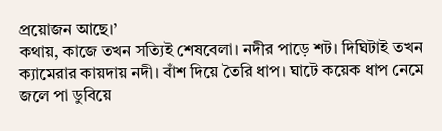প্রয়োজন আছে।’
কথায়, কাজে তখন সত্যিই শেষবেলা। নদীর পাড়ে শট। দিঘিটাই তখন ক্যামেরার কায়দায় নদী। বাঁশ দিয়ে তৈরি ধাপ। ঘাটে কয়েক ধাপ নেমে জলে পা ডুবিয়ে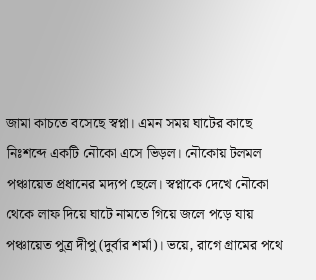জামা কাচতে বসেছে স্বপ্না। এমন সময় ঘাটের কাছে নিঃশব্দে একটি নৌকো এসে ভিড়ল। নৌকোয় টলমল পঞ্চায়েত প্রধানের মদ্যপ ছেলে। স্বপ্নাকে দেখে নৌকো থেকে লাফ দিয়ে ঘাটে নামতে গিয়ে জলে পড়ে যায় পঞ্চায়েত পুত্র দীপু (দুর্বার শর্মা)। ভয়ে, রাগে গ্রামের পথে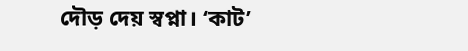দৌড় দেয় স্বপ্না। ‘কাট’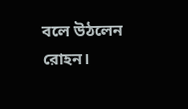বলে উঠলেন রোহন।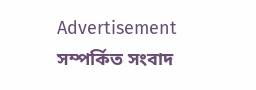Advertisement
সম্পর্কিত সংবাদ